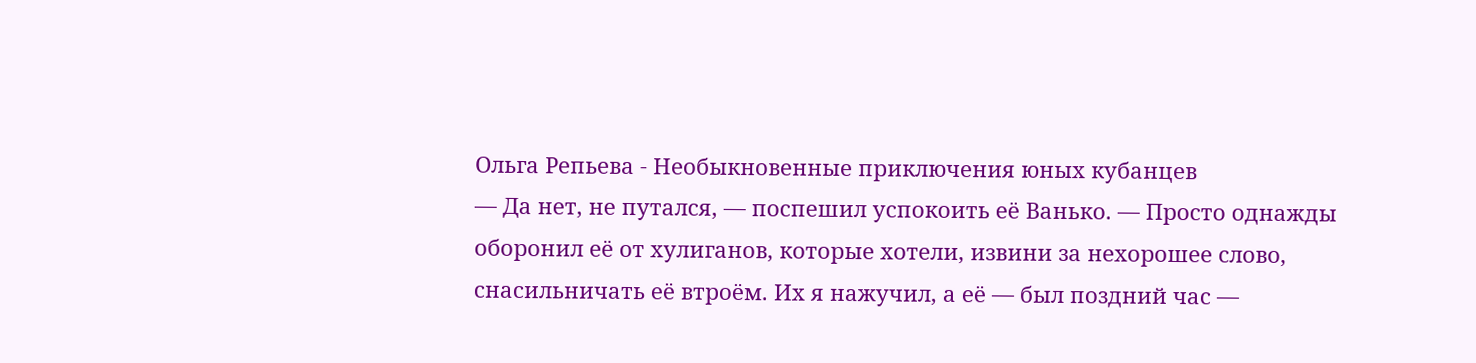Ольга Репьева - Необыкновенные приключения юных кубанцев
— Да нет, не путался, — поспешил успокоить её Ванько. — Просто однажды оборонил её от хулиганов, которые хотели, извини за нехорошее слово, снасильничать её втроём. Их я нажучил, а её — был поздний час —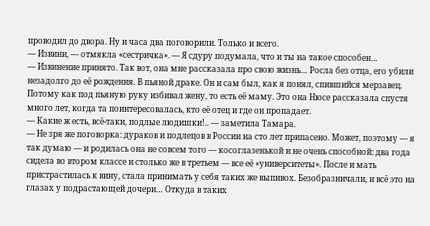проводил до двора. Ну и часа два поговорили. Только и всего.
— Извини, — отмякла «сестричка». — Я сдуру подумала, что и ты на такое способен…
— Извинение принято. Так вот, она мне рассказала про свою жизнь… Росла без отца, его убили незадолго до её рождения. В пьяной драке. Он и сам был, как я понял, спившийся мерзавец. Потому как под пьяную руку избивал жену, то есть её маму. Это она Нюсе рассказала спустя много лет, когда та поинтересовалась, кто её отец и где он пропадает.
— Какие ж есть, всё-таки, подлые людишки!.. — заметила Тамара.
— Не зря же поговорка: дураков и подлецов в России на сто лет припасено. Может, поэтому — я так думаю — и родилась она не совсем того — косоглазенькой и не очень способной: два года сидела во втором классе и столько же в третьем — все её «университеты». После и мать пристрастилась к вину, стала принимать у себя таких же выпивох. Безобразничали, и всё это на глазах у подрастающей дочери… Откуда в таких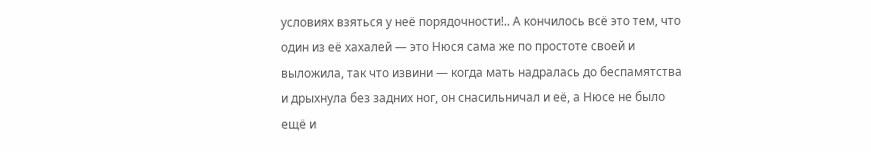условиях взяться у неё порядочности!.. А кончилось всё это тем, что один из её хахалей — это Нюся сама же по простоте своей и выложила, так что извини — когда мать надралась до беспамятства и дрыхнула без задних ног, он снасильничал и её, а Нюсе не было ещё и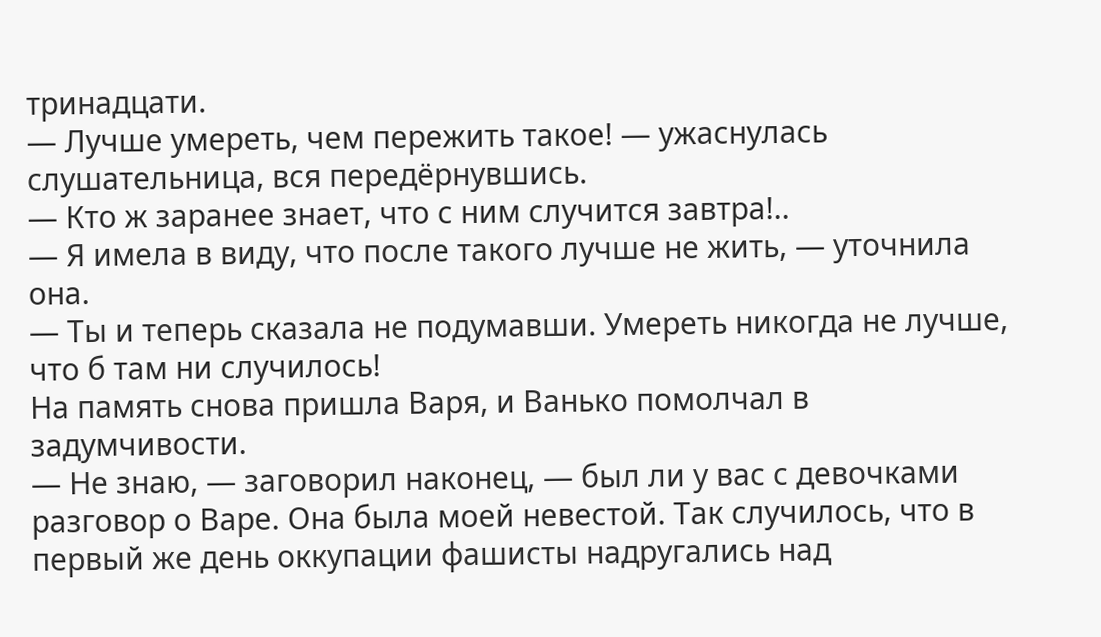тринадцати.
— Лучше умереть, чем пережить такое! — ужаснулась слушательница, вся передёрнувшись.
— Кто ж заранее знает, что с ним случится завтра!..
— Я имела в виду, что после такого лучше не жить, — уточнила она.
— Ты и теперь сказала не подумавши. Умереть никогда не лучше, что б там ни случилось!
На память снова пришла Варя, и Ванько помолчал в задумчивости.
— Не знаю, — заговорил наконец, — был ли у вас с девочками разговор о Варе. Она была моей невестой. Так случилось, что в первый же день оккупации фашисты надругались над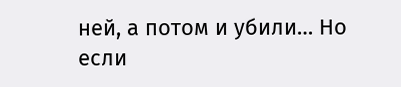ней, а потом и убили… Но если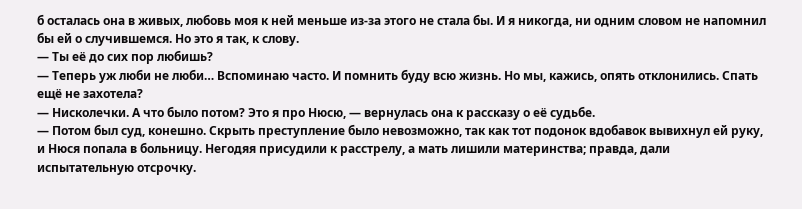б осталась она в живых, любовь моя к ней меньше из-за этого не стала бы. И я никогда, ни одним словом не напомнил бы ей о случившемся. Но это я так, к слову.
— Ты её до сих пор любишь?
— Теперь уж люби не люби… Вспоминаю часто. И помнить буду всю жизнь. Но мы, кажись, опять отклонились. Спать ещё не захотела?
— Нисколечки. А что было потом? Это я про Нюсю, — вернулась она к рассказу о её судьбе.
— Потом был суд, конешно. Скрыть преступление было невозможно, так как тот подонок вдобавок вывихнул ей руку, и Нюся попала в больницу. Негодяя присудили к расстрелу, а мать лишили материнства; правда, дали испытательную отсрочку.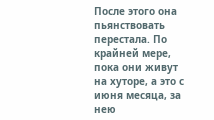После этого она пьянствовать перестала. По крайней мере, пока они живут на хуторе, а это с июня месяца, за нею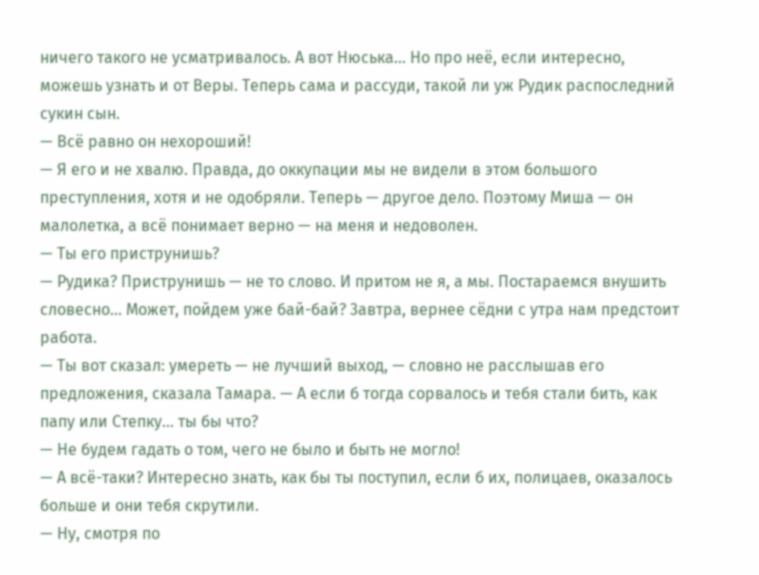ничего такого не усматривалось. А вот Нюська… Но про неё, если интересно, можешь узнать и от Веры. Теперь сама и рассуди, такой ли уж Рудик распоследний сукин сын.
— Всё равно он нехороший!
— Я его и не хвалю. Правда, до оккупации мы не видели в этом большого преступления, хотя и не одобряли. Теперь — другое дело. Поэтому Миша — он малолетка, а всё понимает верно — на меня и недоволен.
— Ты его приструнишь?
— Рудика? Приструнишь — не то слово. И притом не я, а мы. Постараемся внушить словесно… Может, пойдем уже бай-бай? 3автра, вернее сёдни с утра нам предстоит работа.
— Ты вот сказал: умереть — не лучший выход, — словно не расслышав его предложения, сказала Тамара. — А если б тогда сорвалось и тебя стали бить, как папу или Степку… ты бы что?
— Не будем гадать о том, чего не было и быть не могло!
— А всё-таки? Интересно знать, как бы ты поступил, если б их, полицаев, оказалось больше и они тебя скрутили.
— Ну, смотря по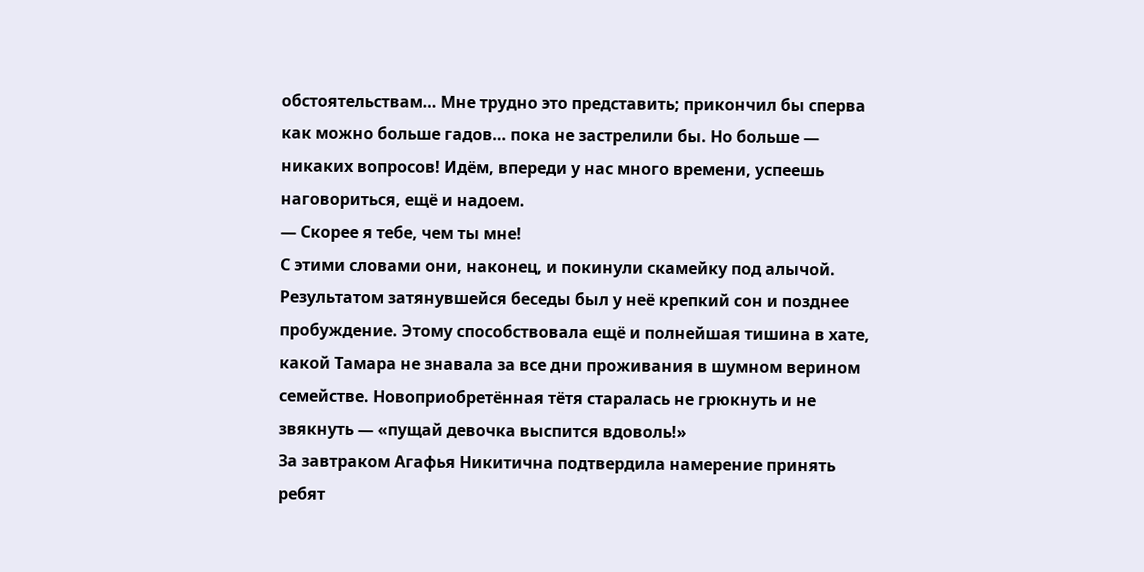обстоятельствам… Мне трудно это представить; прикончил бы сперва как можно больше гадов… пока не застрелили бы. Но больше — никаких вопросов! Идём, впереди у нас много времени, успеешь наговориться, ещё и надоем.
— Скорее я тебе, чем ты мне!
С этими словами они, наконец, и покинули скамейку под алычой.
Результатом затянувшейся беседы был у неё крепкий сон и позднее пробуждение. Этому способствовала ещё и полнейшая тишина в хате, какой Тамара не знавала за все дни проживания в шумном верином семействе. Новоприобретённая тётя старалась не грюкнуть и не звякнуть — «пущай девочка выспится вдоволь!»
За завтраком Агафья Никитична подтвердила намерение принять ребят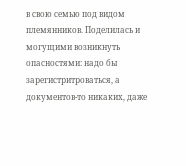в свою семью под видом племянников. Поделилась и могущими возникнуть опасностями: надо бы зарегистритроваться, а документов-то никаких, даже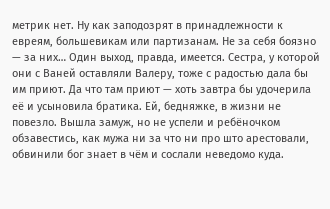метрик нет. Ну как заподозрят в принадлежности к евреям, большевикам или партизанам. Не за себя боязно — за них… Один выход, правда, имеется. Сестра, у которой они с Ваней оставляли Валеру, тоже с радостью дала бы им приют. Да что там приют — хоть завтра бы удочерила её и усыновила братика. Ей, бедняжке, в жизни не повезло. Вышла замуж, но не успели и ребёночком обзавестись, как мужа ни за что ни про што арестовали, обвинили бог знает в чём и сослали неведомо куда.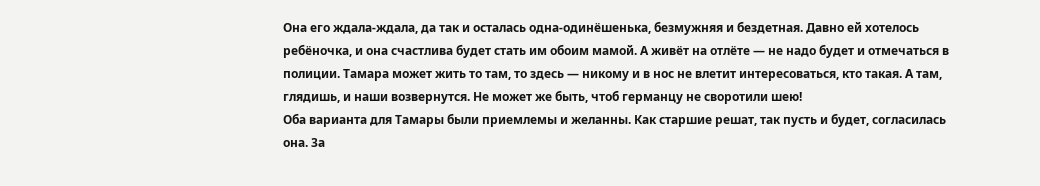Она его ждала-ждала, да так и осталась одна-одинёшенька, безмужняя и бездетная. Давно ей хотелось ребёночка, и она счастлива будет стать им обоим мамой. А живёт на отлёте — не надо будет и отмечаться в полиции. Тамара может жить то там, то здесь — никому и в нос не влетит интересоваться, кто такая. А там, глядишь, и наши возвернутся. Не может же быть, чтоб германцу не своротили шею!
Оба варианта для Тамары были приемлемы и желанны. Как старшие решат, так пусть и будет, согласилась она. 3а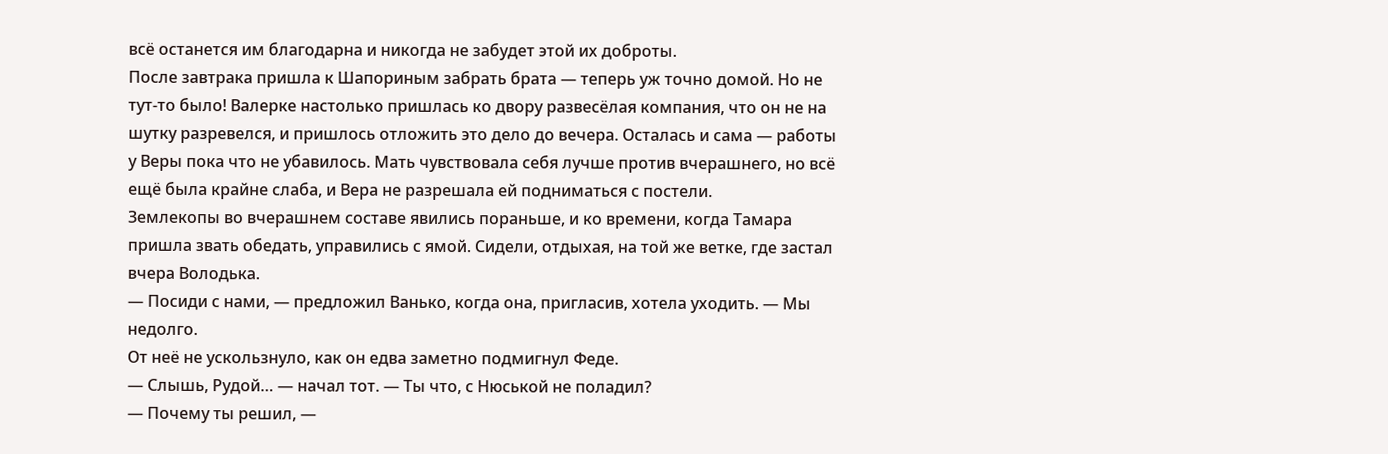всё останется им благодарна и никогда не забудет этой их доброты.
После завтрака пришла к Шапориным забрать брата — теперь уж точно домой. Но не тут-то было! Валерке настолько пришлась ко двору развесёлая компания, что он не на шутку разревелся, и пришлось отложить это дело до вечера. Осталась и сама — работы у Веры пока что не убавилось. Мать чувствовала себя лучше против вчерашнего, но всё ещё была крайне слаба, и Вера не разрешала ей подниматься с постели.
Землекопы во вчерашнем составе явились пораньше, и ко времени, когда Тамара пришла звать обедать, управились с ямой. Сидели, отдыхая, на той же ветке, где застал вчера Володька.
— Посиди с нами, — предложил Ванько, когда она, пригласив, хотела уходить. — Мы недолго.
От неё не ускользнуло, как он едва заметно подмигнул Феде.
— Слышь, Рудой… — начал тот. — Ты что, с Нюськой не поладил?
— Почему ты решил, —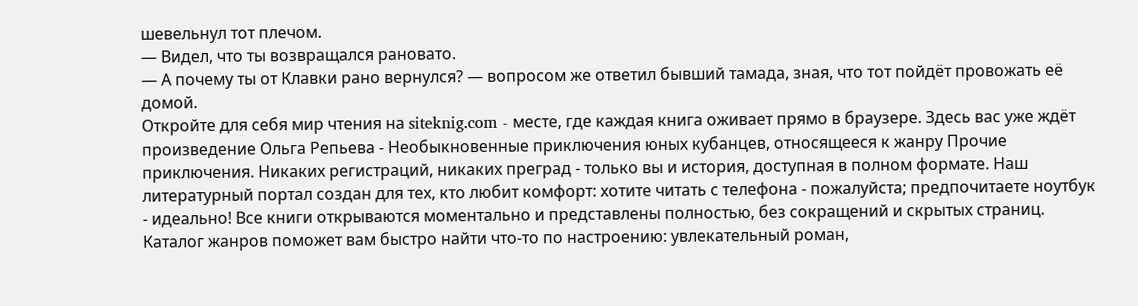шевельнул тот плечом.
— Видел, что ты возвращался рановато.
— А почему ты от Клавки рано вернулся? — вопросом же ответил бывший тамада, зная, что тот пойдёт провожать её домой.
Откройте для себя мир чтения на siteknig.com - месте, где каждая книга оживает прямо в браузере. Здесь вас уже ждёт произведение Ольга Репьева - Необыкновенные приключения юных кубанцев, относящееся к жанру Прочие приключения. Никаких регистраций, никаких преград - только вы и история, доступная в полном формате. Наш литературный портал создан для тех, кто любит комфорт: хотите читать с телефона - пожалуйста; предпочитаете ноутбук - идеально! Все книги открываются моментально и представлены полностью, без сокращений и скрытых страниц. Каталог жанров поможет вам быстро найти что-то по настроению: увлекательный роман,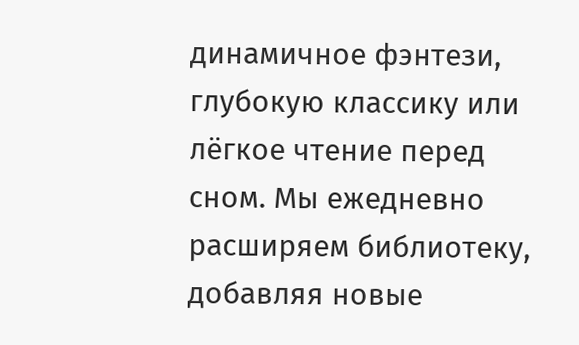динамичное фэнтези, глубокую классику или лёгкое чтение перед сном. Мы ежедневно расширяем библиотеку, добавляя новые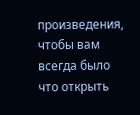произведения, чтобы вам всегда было что открыть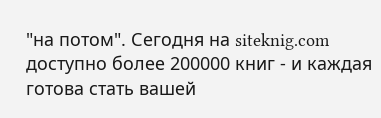"на потом". Сегодня на siteknig.com доступно более 200000 книг - и каждая готова стать вашей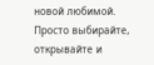новой любимой. Просто выбирайте, открывайте и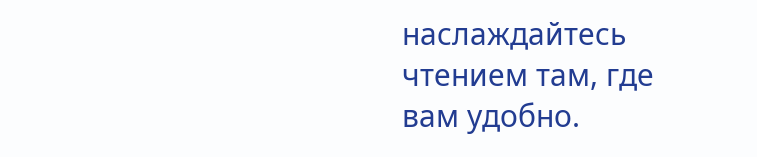наслаждайтесь чтением там, где вам удобно.